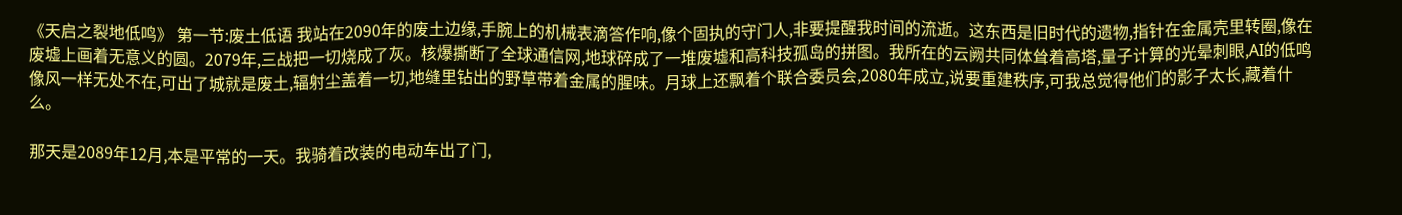《天启之裂地低鸣》 第一节:废土低语 我站在2090年的废土边缘,手腕上的机械表滴答作响,像个固执的守门人,非要提醒我时间的流逝。这东西是旧时代的遗物,指针在金属壳里转圈,像在废墟上画着无意义的圆。2079年,三战把一切烧成了灰。核爆撕断了全球通信网,地球碎成了一堆废墟和高科技孤岛的拼图。我所在的云阙共同体耸着高塔,量子计算的光晕刺眼,AI的低鸣像风一样无处不在,可出了城就是废土,辐射尘盖着一切,地缝里钻出的野草带着金属的腥味。月球上还飘着个联合委员会,2080年成立,说要重建秩序,可我总觉得他们的影子太长,藏着什么。

那天是2089年12月,本是平常的一天。我骑着改装的电动车出了门,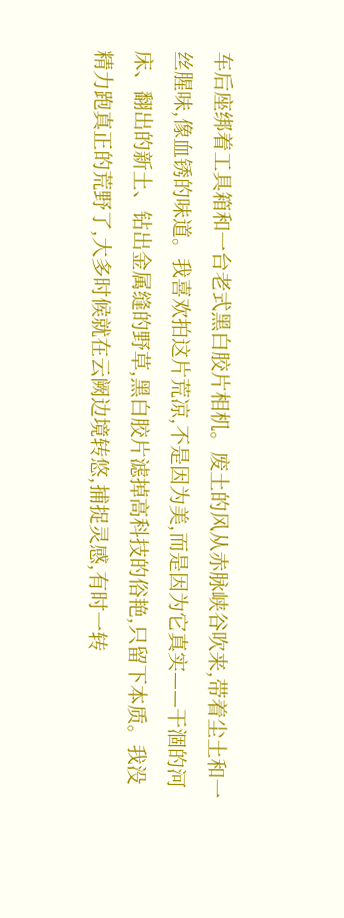车后座绑着工具箱和一台老式黑白胶片相机。废土的风从赤脉峡谷吹来,带着尘土和一丝腥味,像血锈的味道。我喜欢拍这片荒凉,不是因为美,而是因为它真实——干涸的河床、翻出的新土、钻出金属缝的野草,黑白胶片滤掉高科技的俗艳,只留下本质。我没精力跑真正的荒野了,大多时候就在云阙边境转悠,捕捉灵感,有时一转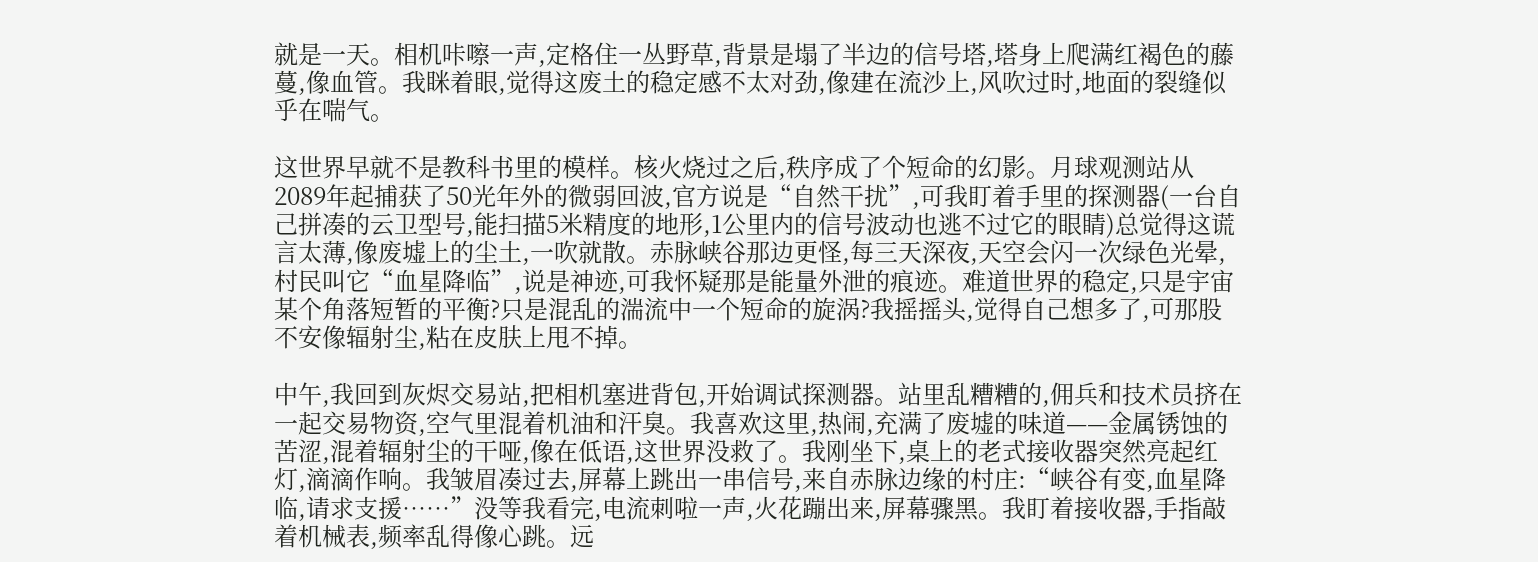就是一天。相机咔嚓一声,定格住一丛野草,背景是塌了半边的信号塔,塔身上爬满红褐色的藤蔓,像血管。我眯着眼,觉得这废土的稳定感不太对劲,像建在流沙上,风吹过时,地面的裂缝似乎在喘气。

这世界早就不是教科书里的模样。核火烧过之后,秩序成了个短命的幻影。月球观测站从2089年起捕获了50光年外的微弱回波,官方说是“自然干扰”,可我盯着手里的探测器(一台自己拼凑的云卫型号,能扫描5米精度的地形,1公里内的信号波动也逃不过它的眼睛)总觉得这谎言太薄,像废墟上的尘土,一吹就散。赤脉峡谷那边更怪,每三天深夜,天空会闪一次绿色光晕,村民叫它“血星降临”,说是神迹,可我怀疑那是能量外泄的痕迹。难道世界的稳定,只是宇宙某个角落短暂的平衡?只是混乱的湍流中一个短命的旋涡?我摇摇头,觉得自己想多了,可那股不安像辐射尘,粘在皮肤上甩不掉。

中午,我回到灰烬交易站,把相机塞进背包,开始调试探测器。站里乱糟糟的,佣兵和技术员挤在一起交易物资,空气里混着机油和汗臭。我喜欢这里,热闹,充满了废墟的味道——金属锈蚀的苦涩,混着辐射尘的干哑,像在低语,这世界没救了。我刚坐下,桌上的老式接收器突然亮起红灯,滴滴作响。我皱眉凑过去,屏幕上跳出一串信号,来自赤脉边缘的村庄:“峡谷有变,血星降临,请求支援……”没等我看完,电流刺啦一声,火花蹦出来,屏幕骤黑。我盯着接收器,手指敲着机械表,频率乱得像心跳。远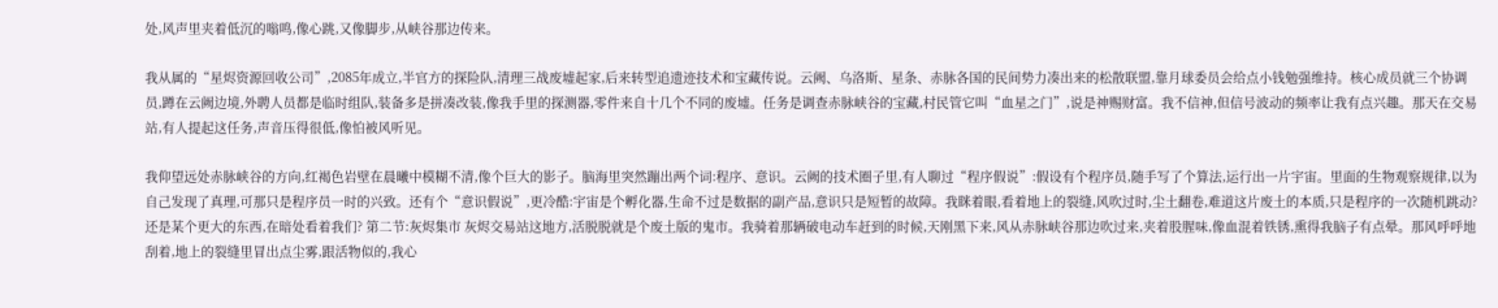处,风声里夹着低沉的嗡鸣,像心跳,又像脚步,从峡谷那边传来。

我从属的“星烬资源回收公司”,2085年成立,半官方的探险队,清理三战废墟起家,后来转型追遗迹技术和宝藏传说。云阙、乌洛斯、星条、赤脉各国的民间势力凑出来的松散联盟,靠月球委员会给点小钱勉强维持。核心成员就三个协调员,蹲在云阙边境,外聘人员都是临时组队,装备多是拼凑改装,像我手里的探测器,零件来自十几个不同的废墟。任务是调查赤脉峡谷的宝藏,村民管它叫“血星之门”,说是神赐财富。我不信神,但信号波动的频率让我有点兴趣。那天在交易站,有人提起这任务,声音压得很低,像怕被风听见。

我仰望远处赤脉峡谷的方向,红褐色岩壁在晨曦中模糊不清,像个巨大的影子。脑海里突然蹦出两个词:程序、意识。云阙的技术圈子里,有人聊过“程序假说”:假设有个程序员,随手写了个算法,运行出一片宇宙。里面的生物观察规律,以为自己发现了真理,可那只是程序员一时的兴致。还有个“意识假说”,更冷酷:宇宙是个孵化器,生命不过是数据的副产品,意识只是短暂的故障。我眯着眼,看着地上的裂缝,风吹过时,尘土翻卷,难道这片废土的本质,只是程序的一次随机跳动?还是某个更大的东西,在暗处看着我们? 第二节:灰烬集市 灰烬交易站这地方,活脱脱就是个废土版的鬼市。我骑着那辆破电动车赶到的时候,天刚黑下来,风从赤脉峡谷那边吹过来,夹着股腥味,像血混着铁锈,熏得我脑子有点晕。那风呼呼地刮着,地上的裂缝里冒出点尘雾,跟活物似的,我心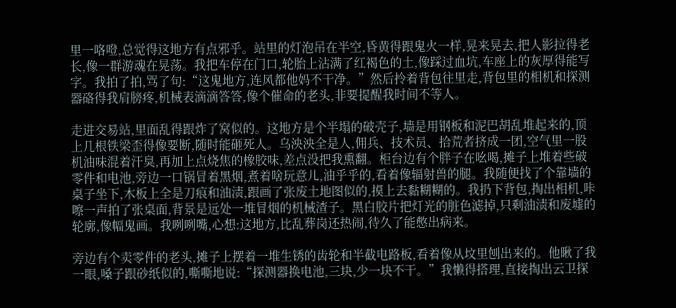里一咯噔,总觉得这地方有点邪乎。站里的灯泡吊在半空,昏黄得跟鬼火一样,晃来晃去,把人影拉得老长,像一群游魂在晃荡。我把车停在门口,轮胎上沾满了红褐色的土,像踩过血坑,车座上的灰厚得能写字。我拍了拍,骂了句:“这鬼地方,连风都他妈不干净。”然后拎着背包往里走,背包里的相机和探测器硌得我肩膀疼,机械表滴滴答答,像个催命的老头,非要提醒我时间不等人。

走进交易站,里面乱得跟炸了窝似的。这地方是个半塌的破壳子,墙是用钢板和泥巴胡乱堆起来的,顶上几根铁梁歪得像要断,随时能砸死人。乌泱泱全是人,佣兵、技术员、拾荒者挤成一团,空气里一股机油味混着汗臭,再加上点烧焦的橡胶味,差点没把我熏翻。柜台边有个胖子在吆喝,摊子上堆着些破零件和电池,旁边一口锅冒着黑烟,煮着啥玩意儿,油乎乎的,看着像辐射兽的腿。我随便找了个靠墙的桌子坐下,木板上全是刀痕和油渍,跟画了张废土地图似的,摸上去黏糊糊的。我扔下背包,掏出相机,咔嚓一声拍了张桌面,背景是远处一堆冒烟的机械渣子。黑白胶片把灯光的脏色滤掉,只剩油渍和废墟的轮廓,像幅鬼画。我咧咧嘴,心想:这地方,比乱葬岗还热闹,待久了能憋出病来。

旁边有个卖零件的老头,摊子上摆着一堆生锈的齿轮和半截电路板,看着像从坟里刨出来的。他瞅了我一眼,嗓子跟砂纸似的,嘶嘶地说:“探测器换电池,三块,少一块不干。”我懒得搭理,直接掏出云卫探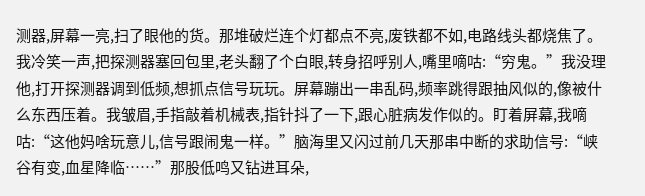测器,屏幕一亮,扫了眼他的货。那堆破烂连个灯都点不亮,废铁都不如,电路线头都烧焦了。我冷笑一声,把探测器塞回包里,老头翻了个白眼,转身招呼别人,嘴里嘀咕:“穷鬼。”我没理他,打开探测器调到低频,想抓点信号玩玩。屏幕蹦出一串乱码,频率跳得跟抽风似的,像被什么东西压着。我皱眉,手指敲着机械表,指针抖了一下,跟心脏病发作似的。盯着屏幕,我嘀咕:“这他妈啥玩意儿,信号跟闹鬼一样。”脑海里又闪过前几天那串中断的求助信号:“峡谷有变,血星降临……”那股低鸣又钻进耳朵,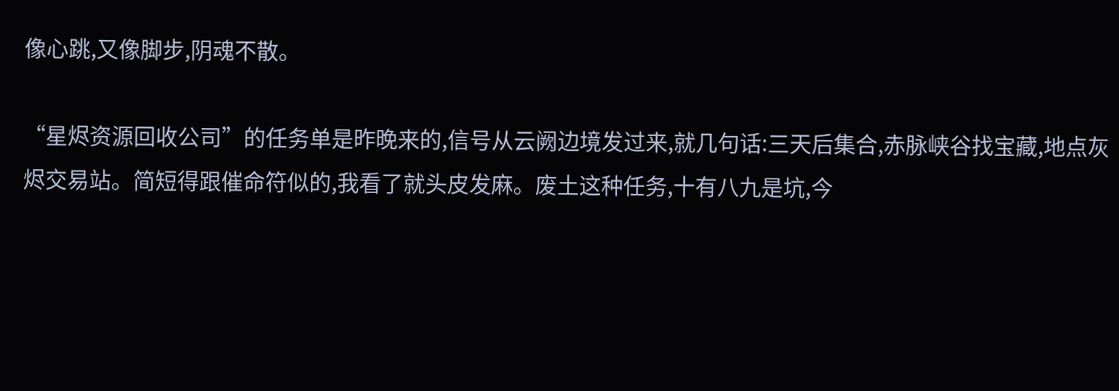像心跳,又像脚步,阴魂不散。

“星烬资源回收公司”的任务单是昨晚来的,信号从云阙边境发过来,就几句话:三天后集合,赤脉峡谷找宝藏,地点灰烬交易站。简短得跟催命符似的,我看了就头皮发麻。废土这种任务,十有八九是坑,今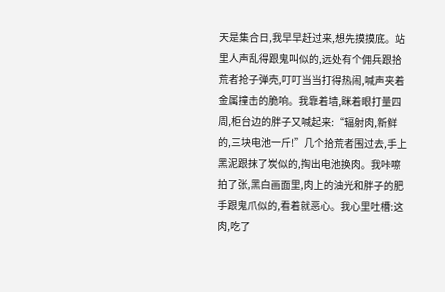天是集合日,我早早赶过来,想先摸摸底。站里人声乱得跟鬼叫似的,远处有个佣兵跟拾荒者抢子弹壳,叮叮当当打得热闹,喊声夹着金属撞击的脆响。我靠着墙,眯着眼打量四周,柜台边的胖子又喊起来:“辐射肉,新鲜的,三块电池一斤!”几个拾荒者围过去,手上黑泥跟抹了炭似的,掏出电池换肉。我咔嚓拍了张,黑白画面里,肉上的油光和胖子的肥手跟鬼爪似的,看着就恶心。我心里吐槽:这肉,吃了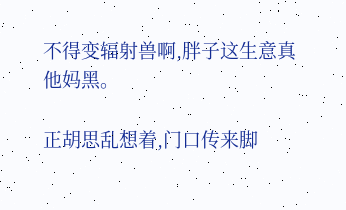不得变辐射兽啊,胖子这生意真他妈黑。

正胡思乱想着,门口传来脚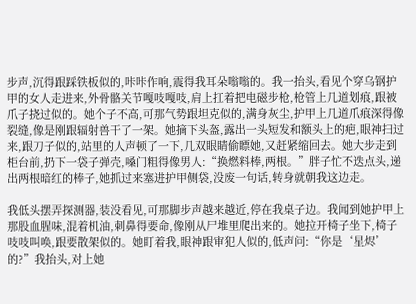步声,沉得跟踩铁板似的,咔咔作响,震得我耳朵嗡嗡的。我一抬头,看见个穿乌钢护甲的女人走进来,外骨骼关节嘎吱嘎吱,肩上扛着把电磁步枪,枪管上几道划痕,跟被爪子挠过似的。她个子不高,可那气势跟坦克似的,满身灰尘,护甲上几道爪痕深得像裂缝,像是刚跟辐射兽干了一架。她摘下头盔,露出一头短发和额头上的疤,眼神扫过来,跟刀子似的,站里的人声顿了一下,几双眼睛偷瞟她,又赶紧缩回去。她大步走到柜台前,扔下一袋子弹壳,嗓门粗得像男人:“换燃料棒,两根。”胖子忙不迭点头,递出两根暗红的棒子,她抓过来塞进护甲侧袋,没废一句话,转身就朝我这边走。

我低头摆弄探测器,装没看见,可那脚步声越来越近,停在我桌子边。我闻到她护甲上那股血腥味,混着机油,刺鼻得要命,像刚从尸堆里爬出来的。她拉开椅子坐下,椅子吱吱叫唤,跟要散架似的。她盯着我,眼神跟审犯人似的,低声问:“你是‘星烬’的?”我抬头,对上她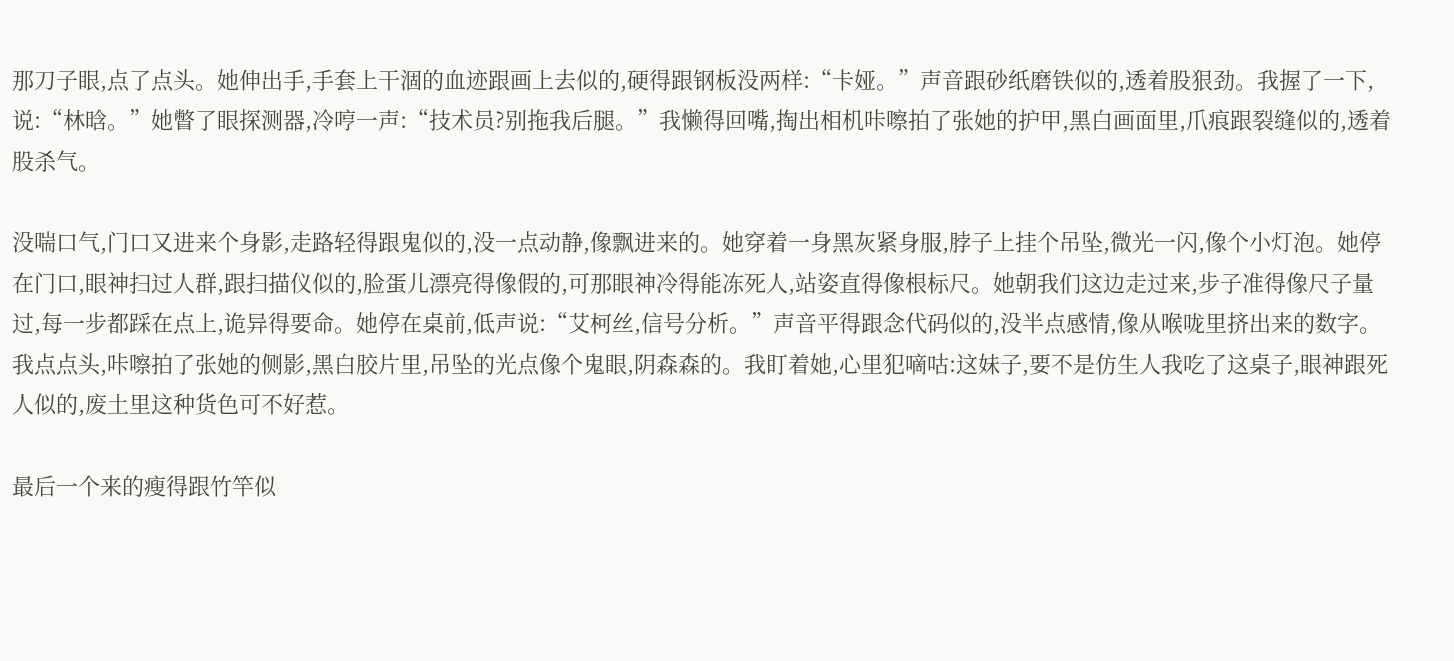那刀子眼,点了点头。她伸出手,手套上干涸的血迹跟画上去似的,硬得跟钢板没两样:“卡娅。”声音跟砂纸磨铁似的,透着股狠劲。我握了一下,说:“林晗。”她瞥了眼探测器,冷哼一声:“技术员?别拖我后腿。”我懒得回嘴,掏出相机咔嚓拍了张她的护甲,黑白画面里,爪痕跟裂缝似的,透着股杀气。

没喘口气,门口又进来个身影,走路轻得跟鬼似的,没一点动静,像飘进来的。她穿着一身黑灰紧身服,脖子上挂个吊坠,微光一闪,像个小灯泡。她停在门口,眼神扫过人群,跟扫描仪似的,脸蛋儿漂亮得像假的,可那眼神冷得能冻死人,站姿直得像根标尺。她朝我们这边走过来,步子准得像尺子量过,每一步都踩在点上,诡异得要命。她停在桌前,低声说:“艾柯丝,信号分析。”声音平得跟念代码似的,没半点感情,像从喉咙里挤出来的数字。我点点头,咔嚓拍了张她的侧影,黑白胶片里,吊坠的光点像个鬼眼,阴森森的。我盯着她,心里犯嘀咕:这妹子,要不是仿生人我吃了这桌子,眼神跟死人似的,废土里这种货色可不好惹。

最后一个来的瘦得跟竹竿似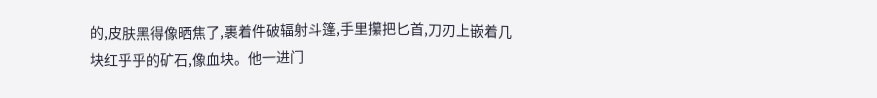的,皮肤黑得像晒焦了,裹着件破辐射斗篷,手里攥把匕首,刀刃上嵌着几块红乎乎的矿石,像血块。他一进门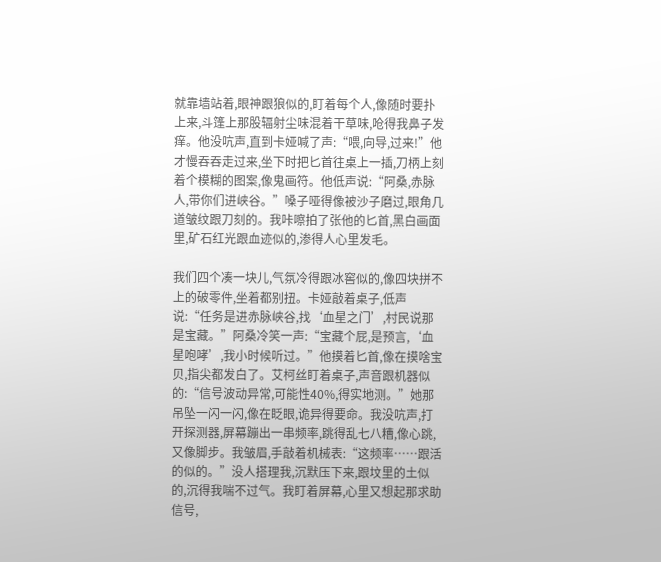就靠墙站着,眼神跟狼似的,盯着每个人,像随时要扑上来,斗篷上那股辐射尘味混着干草味,呛得我鼻子发痒。他没吭声,直到卡娅喊了声:“喂,向导,过来!”他才慢吞吞走过来,坐下时把匕首往桌上一插,刀柄上刻着个模糊的图案,像鬼画符。他低声说:“阿桑,赤脉人,带你们进峡谷。”嗓子哑得像被沙子磨过,眼角几道皱纹跟刀刻的。我咔嚓拍了张他的匕首,黑白画面里,矿石红光跟血迹似的,渗得人心里发毛。

我们四个凑一块儿,气氛冷得跟冰窖似的,像四块拼不上的破零件,坐着都别扭。卡娅敲着桌子,低声说:“任务是进赤脉峡谷,找‘血星之门’,村民说那是宝藏。”阿桑冷笑一声:“宝藏个屁,是预言,‘血星咆哮’,我小时候听过。”他摸着匕首,像在摸啥宝贝,指尖都发白了。艾柯丝盯着桌子,声音跟机器似的:“信号波动异常,可能性40%,得实地测。”她那吊坠一闪一闪,像在眨眼,诡异得要命。我没吭声,打开探测器,屏幕蹦出一串频率,跳得乱七八糟,像心跳,又像脚步。我皱眉,手敲着机械表:“这频率……跟活的似的。”没人搭理我,沉默压下来,跟坟里的土似的,沉得我喘不过气。我盯着屏幕,心里又想起那求助信号,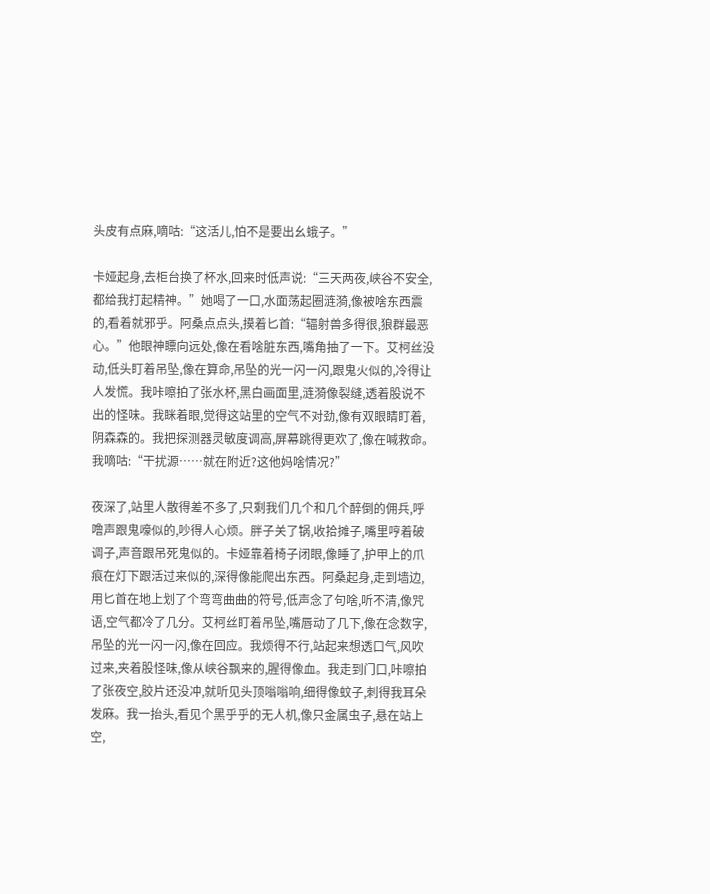头皮有点麻,嘀咕:“这活儿,怕不是要出幺蛾子。”

卡娅起身,去柜台换了杯水,回来时低声说:“三天两夜,峡谷不安全,都给我打起精神。”她喝了一口,水面荡起圈涟漪,像被啥东西震的,看着就邪乎。阿桑点点头,摸着匕首:“辐射兽多得很,狼群最恶心。”他眼神瞟向远处,像在看啥脏东西,嘴角抽了一下。艾柯丝没动,低头盯着吊坠,像在算命,吊坠的光一闪一闪,跟鬼火似的,冷得让人发慌。我咔嚓拍了张水杯,黑白画面里,涟漪像裂缝,透着股说不出的怪味。我眯着眼,觉得这站里的空气不对劲,像有双眼睛盯着,阴森森的。我把探测器灵敏度调高,屏幕跳得更欢了,像在喊救命。我嘀咕:“干扰源……就在附近?这他妈啥情况?”

夜深了,站里人散得差不多了,只剩我们几个和几个醉倒的佣兵,呼噜声跟鬼嚎似的,吵得人心烦。胖子关了锅,收拾摊子,嘴里哼着破调子,声音跟吊死鬼似的。卡娅靠着椅子闭眼,像睡了,护甲上的爪痕在灯下跟活过来似的,深得像能爬出东西。阿桑起身,走到墙边,用匕首在地上划了个弯弯曲曲的符号,低声念了句啥,听不清,像咒语,空气都冷了几分。艾柯丝盯着吊坠,嘴唇动了几下,像在念数字,吊坠的光一闪一闪,像在回应。我烦得不行,站起来想透口气,风吹过来,夹着股怪味,像从峡谷飘来的,腥得像血。我走到门口,咔嚓拍了张夜空,胶片还没冲,就听见头顶嗡嗡响,细得像蚊子,刺得我耳朵发麻。我一抬头,看见个黑乎乎的无人机,像只金属虫子,悬在站上空,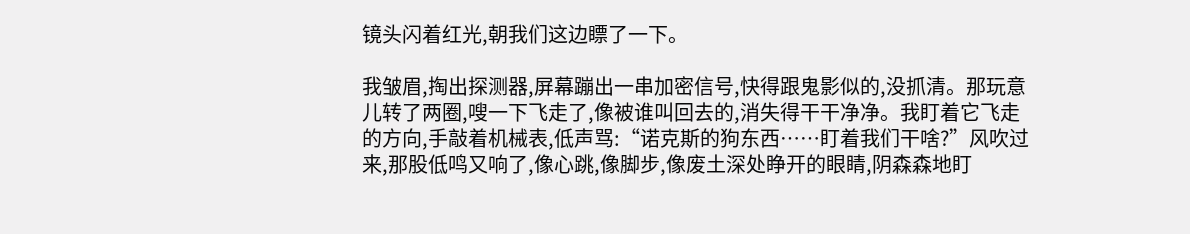镜头闪着红光,朝我们这边瞟了一下。

我皱眉,掏出探测器,屏幕蹦出一串加密信号,快得跟鬼影似的,没抓清。那玩意儿转了两圈,嗖一下飞走了,像被谁叫回去的,消失得干干净净。我盯着它飞走的方向,手敲着机械表,低声骂:“诺克斯的狗东西……盯着我们干啥?”风吹过来,那股低鸣又响了,像心跳,像脚步,像废土深处睁开的眼睛,阴森森地盯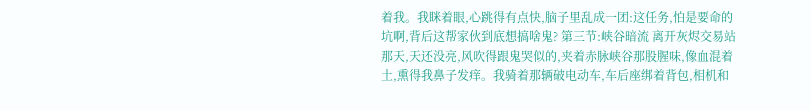着我。我眯着眼,心跳得有点快,脑子里乱成一团:这任务,怕是要命的坑啊,背后这帮家伙到底想搞啥鬼? 第三节:峡谷暗流 离开灰烬交易站那天,天还没亮,风吹得跟鬼哭似的,夹着赤脉峡谷那股腥味,像血混着土,熏得我鼻子发痒。我骑着那辆破电动车,车后座绑着背包,相机和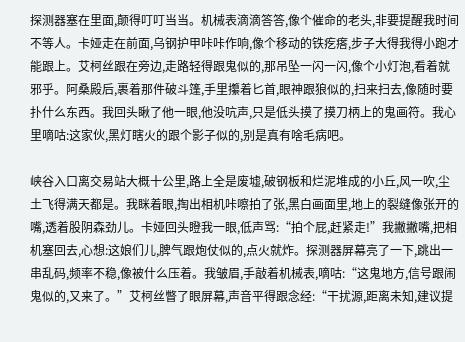探测器塞在里面,颠得叮叮当当。机械表滴滴答答,像个催命的老头,非要提醒我时间不等人。卡娅走在前面,乌钢护甲咔咔作响,像个移动的铁疙瘩,步子大得我得小跑才能跟上。艾柯丝跟在旁边,走路轻得跟鬼似的,那吊坠一闪一闪,像个小灯泡,看着就邪乎。阿桑殿后,裹着那件破斗篷,手里攥着匕首,眼神跟狼似的,扫来扫去,像随时要扑什么东西。我回头瞅了他一眼,他没吭声,只是低头摸了摸刀柄上的鬼画符。我心里嘀咕:这家伙,黑灯瞎火的跟个影子似的,别是真有啥毛病吧。

峡谷入口离交易站大概十公里,路上全是废墟,破钢板和烂泥堆成的小丘,风一吹,尘土飞得满天都是。我眯着眼,掏出相机咔嚓拍了张,黑白画面里,地上的裂缝像张开的嘴,透着股阴森劲儿。卡娅回头瞪我一眼,低声骂:“拍个屁,赶紧走!”我撇撇嘴,把相机塞回去,心想:这娘们儿,脾气跟炮仗似的,点火就炸。探测器屏幕亮了一下,跳出一串乱码,频率不稳,像被什么压着。我皱眉,手敲着机械表,嘀咕:“这鬼地方,信号跟闹鬼似的,又来了。”艾柯丝瞥了眼屏幕,声音平得跟念经:“干扰源,距离未知,建议提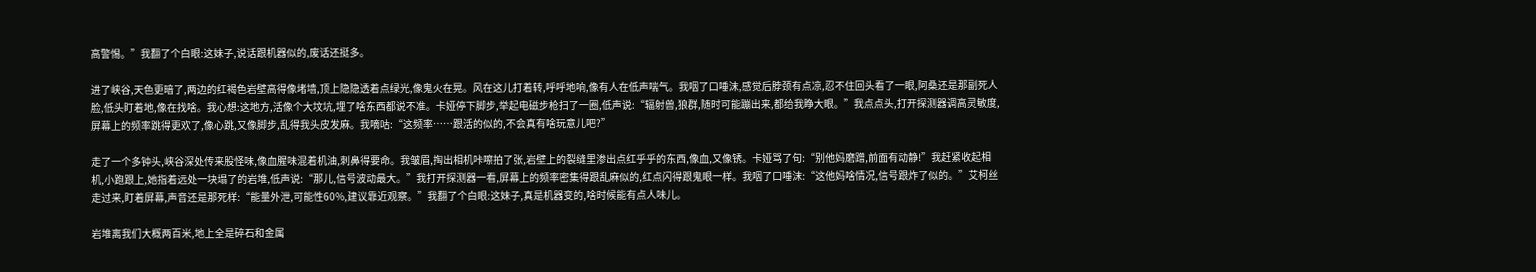高警惕。”我翻了个白眼:这妹子,说话跟机器似的,废话还挺多。

进了峡谷,天色更暗了,两边的红褐色岩壁高得像堵墙,顶上隐隐透着点绿光,像鬼火在晃。风在这儿打着转,呼呼地响,像有人在低声喘气。我咽了口唾沫,感觉后脖颈有点凉,忍不住回头看了一眼,阿桑还是那副死人脸,低头盯着地,像在找啥。我心想:这地方,活像个大坟坑,埋了啥东西都说不准。卡娅停下脚步,举起电磁步枪扫了一圈,低声说:“辐射兽,狼群,随时可能蹦出来,都给我睁大眼。”我点点头,打开探测器调高灵敏度,屏幕上的频率跳得更欢了,像心跳,又像脚步,乱得我头皮发麻。我嘀咕:“这频率……跟活的似的,不会真有啥玩意儿吧?”

走了一个多钟头,峡谷深处传来股怪味,像血腥味混着机油,刺鼻得要命。我皱眉,掏出相机咔嚓拍了张,岩壁上的裂缝里渗出点红乎乎的东西,像血,又像锈。卡娅骂了句:“别他妈磨蹭,前面有动静!”我赶紧收起相机,小跑跟上,她指着远处一块塌了的岩堆,低声说:“那儿,信号波动最大。”我打开探测器一看,屏幕上的频率密集得跟乱麻似的,红点闪得跟鬼眼一样。我咽了口唾沫:“这他妈啥情况,信号跟炸了似的。”艾柯丝走过来,盯着屏幕,声音还是那死样:“能量外泄,可能性60%,建议靠近观察。”我翻了个白眼:这妹子,真是机器变的,啥时候能有点人味儿。

岩堆离我们大概两百米,地上全是碎石和金属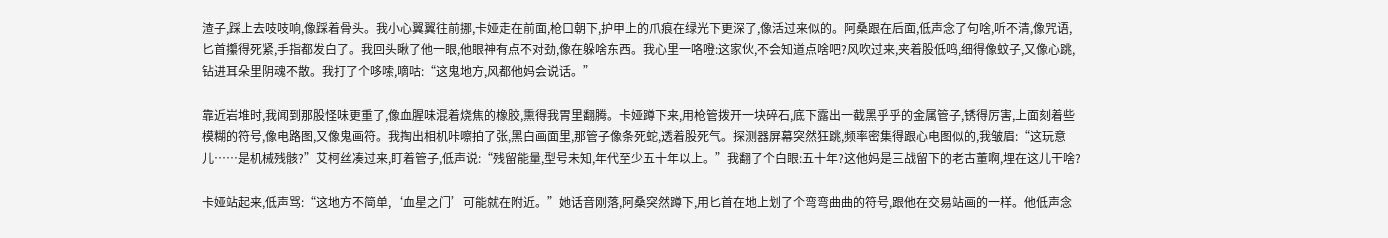渣子,踩上去吱吱响,像踩着骨头。我小心翼翼往前挪,卡娅走在前面,枪口朝下,护甲上的爪痕在绿光下更深了,像活过来似的。阿桑跟在后面,低声念了句啥,听不清,像咒语,匕首攥得死紧,手指都发白了。我回头瞅了他一眼,他眼神有点不对劲,像在躲啥东西。我心里一咯噔:这家伙,不会知道点啥吧?风吹过来,夹着股低鸣,细得像蚊子,又像心跳,钻进耳朵里阴魂不散。我打了个哆嗦,嘀咕:“这鬼地方,风都他妈会说话。”

靠近岩堆时,我闻到那股怪味更重了,像血腥味混着烧焦的橡胶,熏得我胃里翻腾。卡娅蹲下来,用枪管拨开一块碎石,底下露出一截黑乎乎的金属管子,锈得厉害,上面刻着些模糊的符号,像电路图,又像鬼画符。我掏出相机咔嚓拍了张,黑白画面里,那管子像条死蛇,透着股死气。探测器屏幕突然狂跳,频率密集得跟心电图似的,我皱眉:“这玩意儿……是机械残骸?”艾柯丝凑过来,盯着管子,低声说:“残留能量,型号未知,年代至少五十年以上。”我翻了个白眼:五十年?这他妈是三战留下的老古董啊,埋在这儿干啥?

卡娅站起来,低声骂:“这地方不简单,‘血星之门’可能就在附近。”她话音刚落,阿桑突然蹲下,用匕首在地上划了个弯弯曲曲的符号,跟他在交易站画的一样。他低声念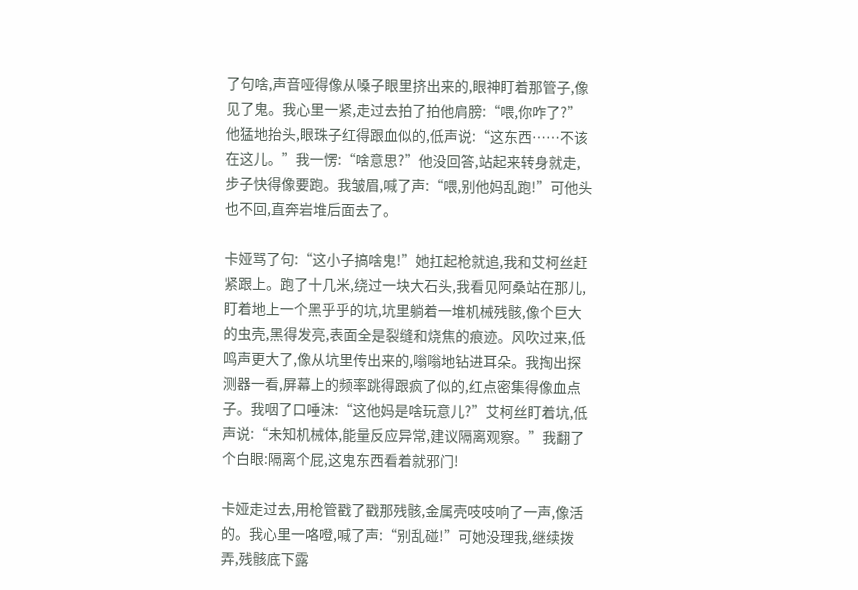了句啥,声音哑得像从嗓子眼里挤出来的,眼神盯着那管子,像见了鬼。我心里一紧,走过去拍了拍他肩膀:“喂,你咋了?”他猛地抬头,眼珠子红得跟血似的,低声说:“这东西……不该在这儿。”我一愣:“啥意思?”他没回答,站起来转身就走,步子快得像要跑。我皱眉,喊了声:“喂,别他妈乱跑!”可他头也不回,直奔岩堆后面去了。

卡娅骂了句:“这小子搞啥鬼!”她扛起枪就追,我和艾柯丝赶紧跟上。跑了十几米,绕过一块大石头,我看见阿桑站在那儿,盯着地上一个黑乎乎的坑,坑里躺着一堆机械残骸,像个巨大的虫壳,黑得发亮,表面全是裂缝和烧焦的痕迹。风吹过来,低鸣声更大了,像从坑里传出来的,嗡嗡地钻进耳朵。我掏出探测器一看,屏幕上的频率跳得跟疯了似的,红点密集得像血点子。我咽了口唾沫:“这他妈是啥玩意儿?”艾柯丝盯着坑,低声说:“未知机械体,能量反应异常,建议隔离观察。”我翻了个白眼:隔离个屁,这鬼东西看着就邪门!

卡娅走过去,用枪管戳了戳那残骸,金属壳吱吱响了一声,像活的。我心里一咯噔,喊了声:“别乱碰!”可她没理我,继续拨弄,残骸底下露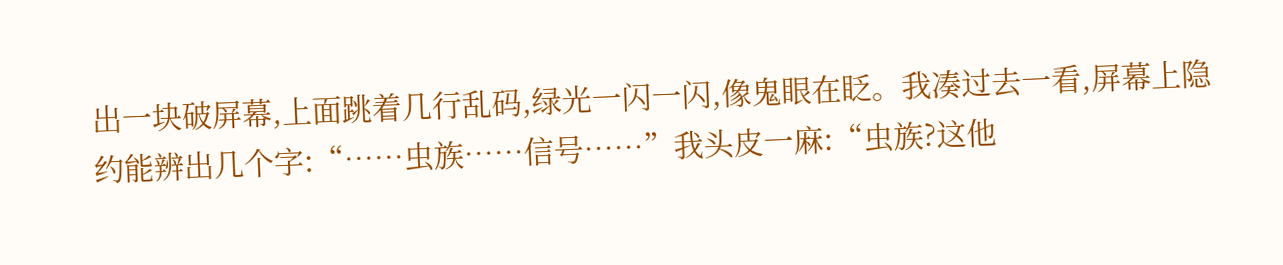出一块破屏幕,上面跳着几行乱码,绿光一闪一闪,像鬼眼在眨。我凑过去一看,屏幕上隐约能辨出几个字:“……虫族……信号……”我头皮一麻:“虫族?这他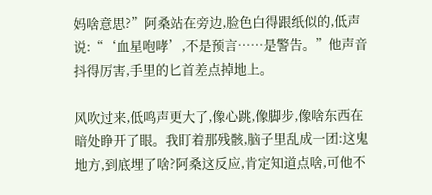妈啥意思?”阿桑站在旁边,脸色白得跟纸似的,低声说:“‘血星咆哮’,不是预言……是警告。”他声音抖得厉害,手里的匕首差点掉地上。

风吹过来,低鸣声更大了,像心跳,像脚步,像啥东西在暗处睁开了眼。我盯着那残骸,脑子里乱成一团:这鬼地方,到底埋了啥?阿桑这反应,肯定知道点啥,可他不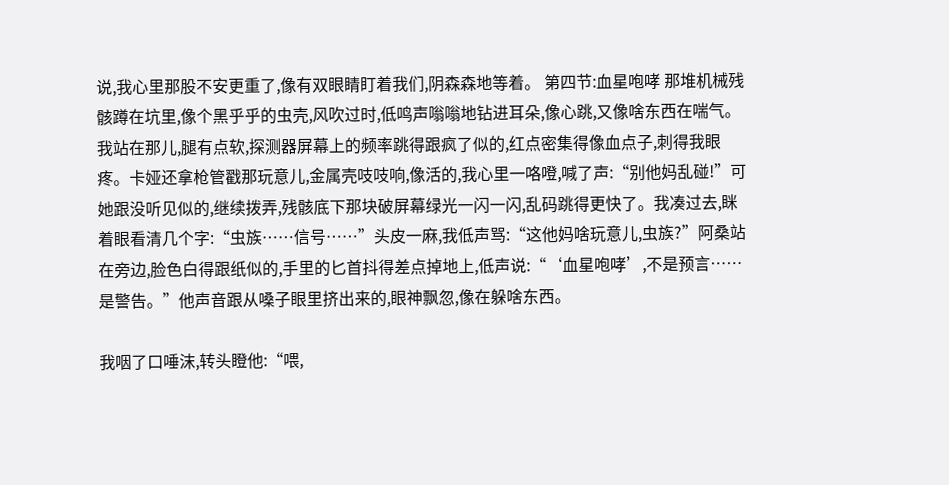说,我心里那股不安更重了,像有双眼睛盯着我们,阴森森地等着。 第四节:血星咆哮 那堆机械残骸蹲在坑里,像个黑乎乎的虫壳,风吹过时,低鸣声嗡嗡地钻进耳朵,像心跳,又像啥东西在喘气。我站在那儿,腿有点软,探测器屏幕上的频率跳得跟疯了似的,红点密集得像血点子,刺得我眼疼。卡娅还拿枪管戳那玩意儿,金属壳吱吱响,像活的,我心里一咯噔,喊了声:“别他妈乱碰!”可她跟没听见似的,继续拨弄,残骸底下那块破屏幕绿光一闪一闪,乱码跳得更快了。我凑过去,眯着眼看清几个字:“虫族……信号……”头皮一麻,我低声骂:“这他妈啥玩意儿,虫族?”阿桑站在旁边,脸色白得跟纸似的,手里的匕首抖得差点掉地上,低声说:“‘血星咆哮’,不是预言……是警告。”他声音跟从嗓子眼里挤出来的,眼神飘忽,像在躲啥东西。

我咽了口唾沫,转头瞪他:“喂,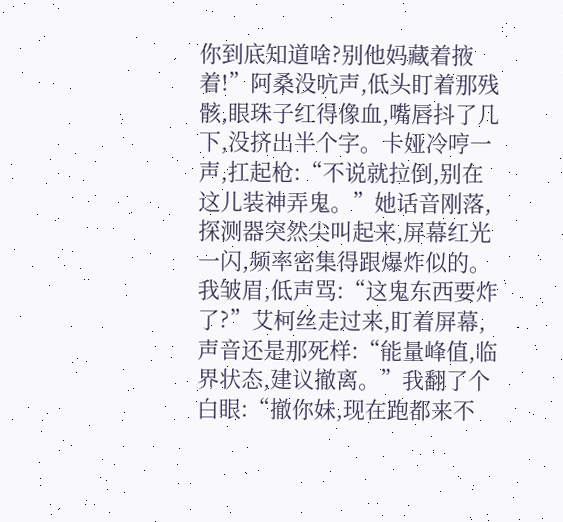你到底知道啥?别他妈藏着掖着!”阿桑没吭声,低头盯着那残骸,眼珠子红得像血,嘴唇抖了几下,没挤出半个字。卡娅冷哼一声,扛起枪:“不说就拉倒,别在这儿装神弄鬼。”她话音刚落,探测器突然尖叫起来,屏幕红光一闪,频率密集得跟爆炸似的。我皱眉,低声骂:“这鬼东西要炸了?”艾柯丝走过来,盯着屏幕,声音还是那死样:“能量峰值,临界状态,建议撤离。”我翻了个白眼:“撤你妹,现在跑都来不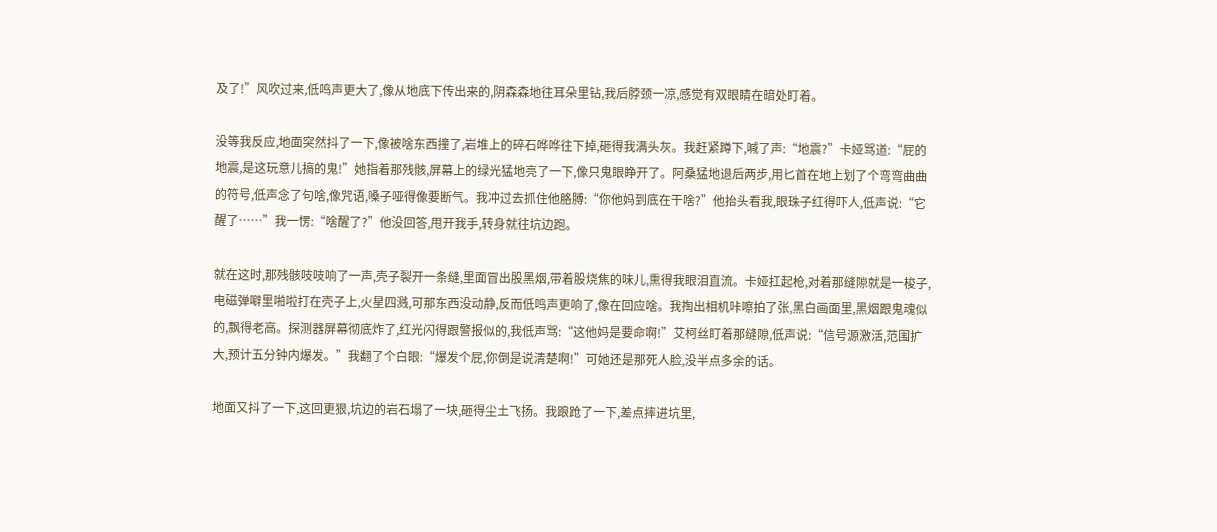及了!”风吹过来,低鸣声更大了,像从地底下传出来的,阴森森地往耳朵里钻,我后脖颈一凉,感觉有双眼睛在暗处盯着。

没等我反应,地面突然抖了一下,像被啥东西撞了,岩堆上的碎石哗哗往下掉,砸得我满头灰。我赶紧蹲下,喊了声:“地震?”卡娅骂道:“屁的地震,是这玩意儿搞的鬼!”她指着那残骸,屏幕上的绿光猛地亮了一下,像只鬼眼睁开了。阿桑猛地退后两步,用匕首在地上划了个弯弯曲曲的符号,低声念了句啥,像咒语,嗓子哑得像要断气。我冲过去抓住他胳膊:“你他妈到底在干啥?”他抬头看我,眼珠子红得吓人,低声说:“它醒了……”我一愣:“啥醒了?”他没回答,甩开我手,转身就往坑边跑。

就在这时,那残骸吱吱响了一声,壳子裂开一条缝,里面冒出股黑烟,带着股烧焦的味儿,熏得我眼泪直流。卡娅扛起枪,对着那缝隙就是一梭子,电磁弹噼里啪啦打在壳子上,火星四溅,可那东西没动静,反而低鸣声更响了,像在回应啥。我掏出相机咔嚓拍了张,黑白画面里,黑烟跟鬼魂似的,飘得老高。探测器屏幕彻底炸了,红光闪得跟警报似的,我低声骂:“这他妈是要命啊!”艾柯丝盯着那缝隙,低声说:“信号源激活,范围扩大,预计五分钟内爆发。”我翻了个白眼:“爆发个屁,你倒是说清楚啊!”可她还是那死人脸,没半点多余的话。

地面又抖了一下,这回更狠,坑边的岩石塌了一块,砸得尘土飞扬。我踉跄了一下,差点摔进坑里,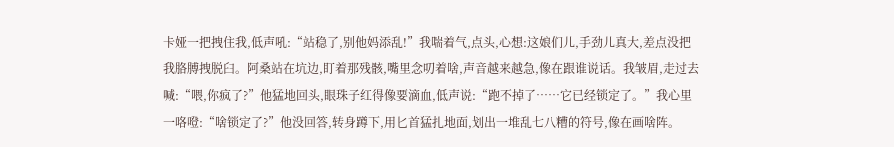卡娅一把拽住我,低声吼:“站稳了,别他妈添乱!”我喘着气,点头,心想:这娘们儿,手劲儿真大,差点没把我胳膊拽脱臼。阿桑站在坑边,盯着那残骸,嘴里念叨着啥,声音越来越急,像在跟谁说话。我皱眉,走过去喊:“喂,你疯了?”他猛地回头,眼珠子红得像要滴血,低声说:“跑不掉了……它已经锁定了。”我心里一咯噔:“啥锁定了?”他没回答,转身蹲下,用匕首猛扎地面,划出一堆乱七八糟的符号,像在画啥阵。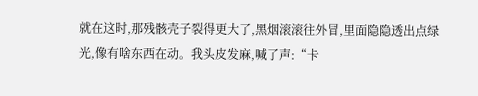就在这时,那残骸壳子裂得更大了,黑烟滚滚往外冒,里面隐隐透出点绿光,像有啥东西在动。我头皮发麻,喊了声:“卡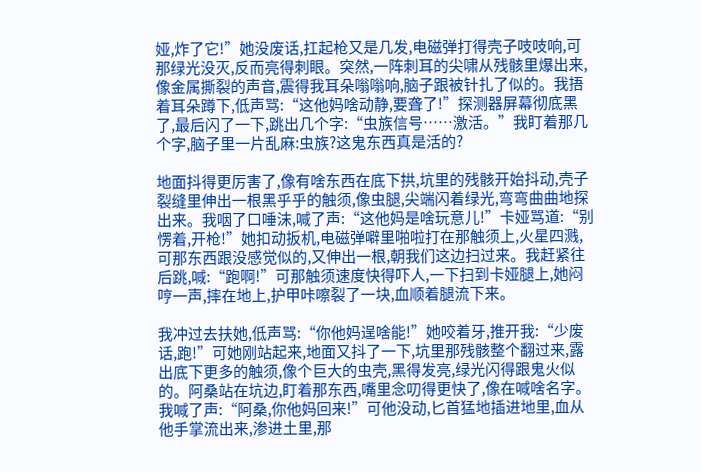娅,炸了它!”她没废话,扛起枪又是几发,电磁弹打得壳子吱吱响,可那绿光没灭,反而亮得刺眼。突然,一阵刺耳的尖啸从残骸里爆出来,像金属撕裂的声音,震得我耳朵嗡嗡响,脑子跟被针扎了似的。我捂着耳朵蹲下,低声骂:“这他妈啥动静,要聋了!”探测器屏幕彻底黑了,最后闪了一下,跳出几个字:“虫族信号……激活。”我盯着那几个字,脑子里一片乱麻:虫族?这鬼东西真是活的?

地面抖得更厉害了,像有啥东西在底下拱,坑里的残骸开始抖动,壳子裂缝里伸出一根黑乎乎的触须,像虫腿,尖端闪着绿光,弯弯曲曲地探出来。我咽了口唾沫,喊了声:“这他妈是啥玩意儿!”卡娅骂道:“别愣着,开枪!”她扣动扳机,电磁弹噼里啪啦打在那触须上,火星四溅,可那东西跟没感觉似的,又伸出一根,朝我们这边扫过来。我赶紧往后跳,喊:“跑啊!”可那触须速度快得吓人,一下扫到卡娅腿上,她闷哼一声,摔在地上,护甲咔嚓裂了一块,血顺着腿流下来。

我冲过去扶她,低声骂:“你他妈逞啥能!”她咬着牙,推开我:“少废话,跑!”可她刚站起来,地面又抖了一下,坑里那残骸整个翻过来,露出底下更多的触须,像个巨大的虫壳,黑得发亮,绿光闪得跟鬼火似的。阿桑站在坑边,盯着那东西,嘴里念叨得更快了,像在喊啥名字。我喊了声:“阿桑,你他妈回来!”可他没动,匕首猛地插进地里,血从他手掌流出来,渗进土里,那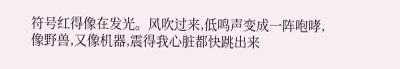符号红得像在发光。风吹过来,低鸣声变成一阵咆哮,像野兽,又像机器,震得我心脏都快跳出来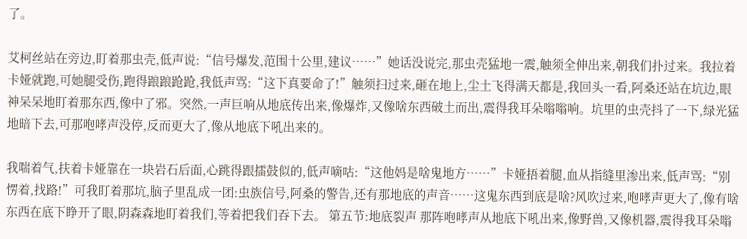了。

艾柯丝站在旁边,盯着那虫壳,低声说:“信号爆发,范围十公里,建议……”她话没说完,那虫壳猛地一震,触须全伸出来,朝我们扑过来。我拉着卡娅就跑,可她腿受伤,跑得踉踉跄跄,我低声骂:“这下真要命了!”触须扫过来,砸在地上,尘土飞得满天都是,我回头一看,阿桑还站在坑边,眼神呆呆地盯着那东西,像中了邪。突然,一声巨响从地底传出来,像爆炸,又像啥东西破土而出,震得我耳朵嗡嗡响。坑里的虫壳抖了一下,绿光猛地暗下去,可那咆哮声没停,反而更大了,像从地底下吼出来的。

我喘着气,扶着卡娅靠在一块岩石后面,心跳得跟擂鼓似的,低声嘀咕:“这他妈是啥鬼地方……”卡娅捂着腿,血从指缝里渗出来,低声骂:“别愣着,找路!”可我盯着那坑,脑子里乱成一团:虫族信号,阿桑的警告,还有那地底的声音……这鬼东西到底是啥?风吹过来,咆哮声更大了,像有啥东西在底下睁开了眼,阴森森地盯着我们,等着把我们吞下去。 第五节:地底裂声 那阵咆哮声从地底下吼出来,像野兽,又像机器,震得我耳朵嗡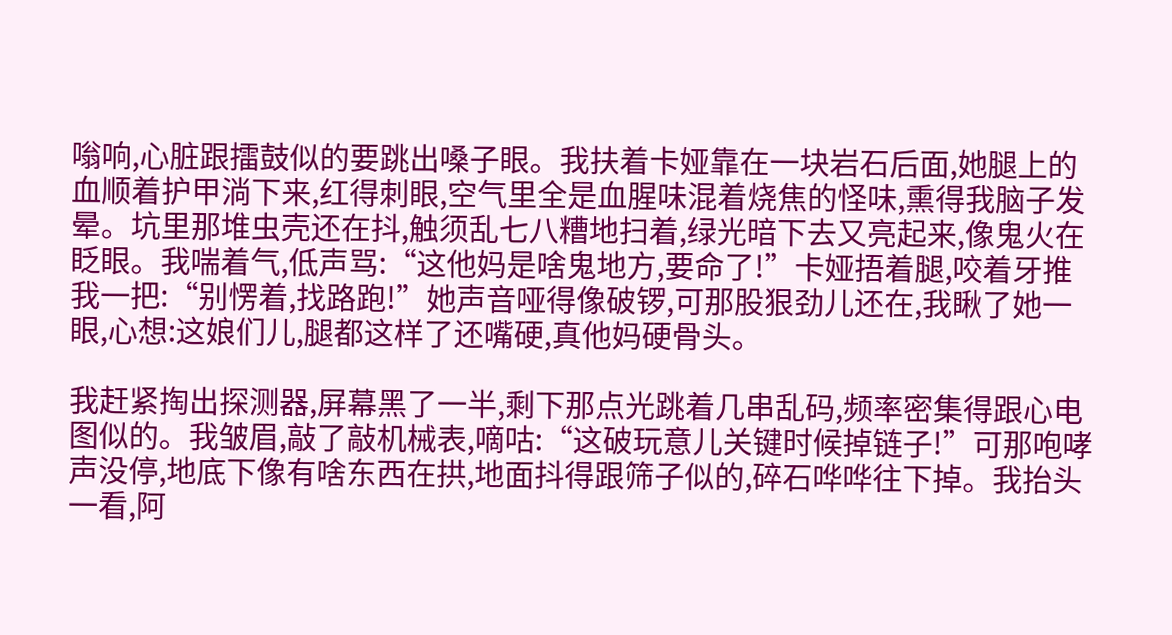嗡响,心脏跟擂鼓似的要跳出嗓子眼。我扶着卡娅靠在一块岩石后面,她腿上的血顺着护甲淌下来,红得刺眼,空气里全是血腥味混着烧焦的怪味,熏得我脑子发晕。坑里那堆虫壳还在抖,触须乱七八糟地扫着,绿光暗下去又亮起来,像鬼火在眨眼。我喘着气,低声骂:“这他妈是啥鬼地方,要命了!”卡娅捂着腿,咬着牙推我一把:“别愣着,找路跑!”她声音哑得像破锣,可那股狠劲儿还在,我瞅了她一眼,心想:这娘们儿,腿都这样了还嘴硬,真他妈硬骨头。

我赶紧掏出探测器,屏幕黑了一半,剩下那点光跳着几串乱码,频率密集得跟心电图似的。我皱眉,敲了敲机械表,嘀咕:“这破玩意儿关键时候掉链子!”可那咆哮声没停,地底下像有啥东西在拱,地面抖得跟筛子似的,碎石哗哗往下掉。我抬头一看,阿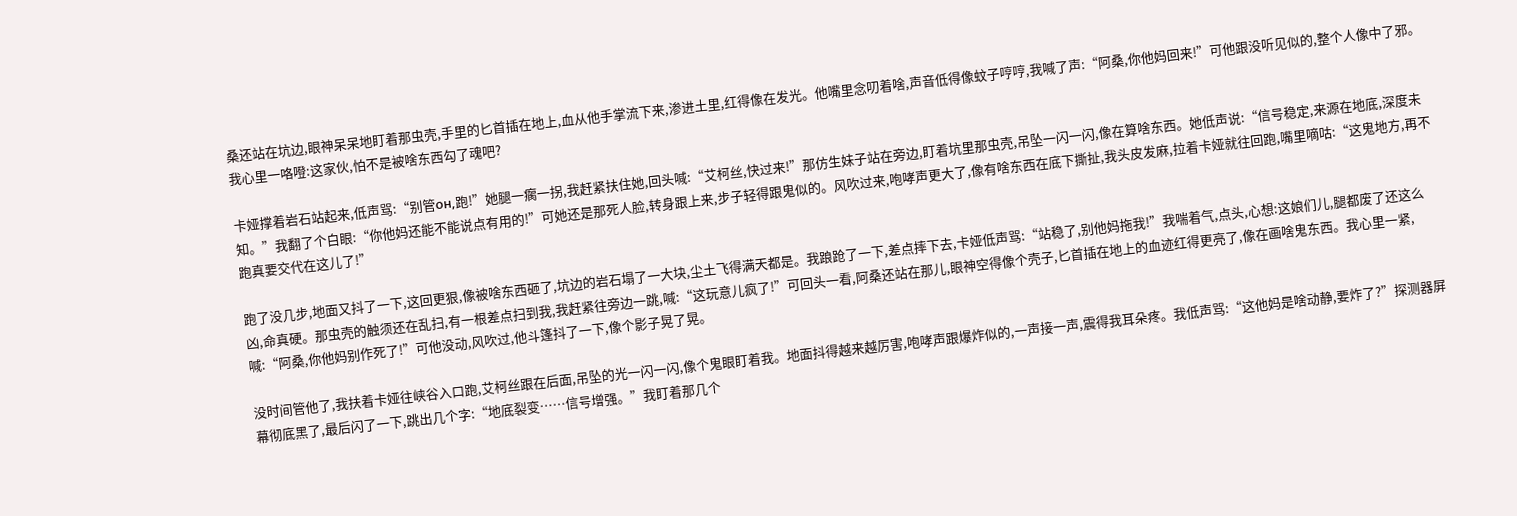桑还站在坑边,眼神呆呆地盯着那虫壳,手里的匕首插在地上,血从他手掌流下来,渗进土里,红得像在发光。他嘴里念叨着啥,声音低得像蚊子哼哼,我喊了声:“阿桑,你他妈回来!”可他跟没听见似的,整个人像中了邪。我心里一咯噔:这家伙,怕不是被啥东西勾了魂吧?

卡娅撑着岩石站起来,低声骂:“别管он,跑!”她腿一瘸一拐,我赶紧扶住她,回头喊:“艾柯丝,快过来!”那仿生妹子站在旁边,盯着坑里那虫壳,吊坠一闪一闪,像在算啥东西。她低声说:“信号稳定,来源在地底,深度未知。”我翻了个白眼:“你他妈还能不能说点有用的!”可她还是那死人脸,转身跟上来,步子轻得跟鬼似的。风吹过来,咆哮声更大了,像有啥东西在底下撕扯,我头皮发麻,拉着卡娅就往回跑,嘴里嘀咕:“这鬼地方,再不跑真要交代在这儿了!”

跑了没几步,地面又抖了一下,这回更狠,像被啥东西砸了,坑边的岩石塌了一大块,尘土飞得满天都是。我踉跄了一下,差点摔下去,卡娅低声骂:“站稳了,别他妈拖我!”我喘着气,点头,心想:这娘们儿,腿都废了还这么凶,命真硬。那虫壳的触须还在乱扫,有一根差点扫到我,我赶紧往旁边一跳,喊:“这玩意儿疯了!”可回头一看,阿桑还站在那儿,眼神空得像个壳子,匕首插在地上的血迹红得更亮了,像在画啥鬼东西。我心里一紧,喊:“阿桑,你他妈别作死了!”可他没动,风吹过,他斗篷抖了一下,像个影子晃了晃。

没时间管他了,我扶着卡娅往峡谷入口跑,艾柯丝跟在后面,吊坠的光一闪一闪,像个鬼眼盯着我。地面抖得越来越厉害,咆哮声跟爆炸似的,一声接一声,震得我耳朵疼。我低声骂:“这他妈是啥动静,要炸了?”探测器屏幕彻底黑了,最后闪了一下,跳出几个字:“地底裂变……信号增强。”我盯着那几个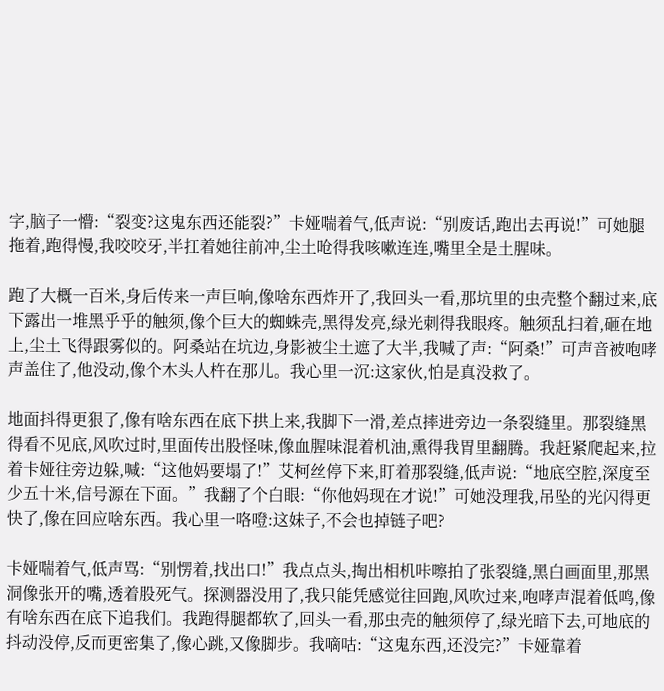字,脑子一懵:“裂变?这鬼东西还能裂?”卡娅喘着气,低声说:“别废话,跑出去再说!”可她腿拖着,跑得慢,我咬咬牙,半扛着她往前冲,尘土呛得我咳嗽连连,嘴里全是土腥味。

跑了大概一百米,身后传来一声巨响,像啥东西炸开了,我回头一看,那坑里的虫壳整个翻过来,底下露出一堆黑乎乎的触须,像个巨大的蜘蛛壳,黑得发亮,绿光刺得我眼疼。触须乱扫着,砸在地上,尘土飞得跟雾似的。阿桑站在坑边,身影被尘土遮了大半,我喊了声:“阿桑!”可声音被咆哮声盖住了,他没动,像个木头人杵在那儿。我心里一沉:这家伙,怕是真没救了。

地面抖得更狠了,像有啥东西在底下拱上来,我脚下一滑,差点摔进旁边一条裂缝里。那裂缝黑得看不见底,风吹过时,里面传出股怪味,像血腥味混着机油,熏得我胃里翻腾。我赶紧爬起来,拉着卡娅往旁边躲,喊:“这他妈要塌了!”艾柯丝停下来,盯着那裂缝,低声说:“地底空腔,深度至少五十米,信号源在下面。”我翻了个白眼:“你他妈现在才说!”可她没理我,吊坠的光闪得更快了,像在回应啥东西。我心里一咯噔:这妹子,不会也掉链子吧?

卡娅喘着气,低声骂:“别愣着,找出口!”我点点头,掏出相机咔嚓拍了张裂缝,黑白画面里,那黑洞像张开的嘴,透着股死气。探测器没用了,我只能凭感觉往回跑,风吹过来,咆哮声混着低鸣,像有啥东西在底下追我们。我跑得腿都软了,回头一看,那虫壳的触须停了,绿光暗下去,可地底的抖动没停,反而更密集了,像心跳,又像脚步。我嘀咕:“这鬼东西,还没完?”卡娅靠着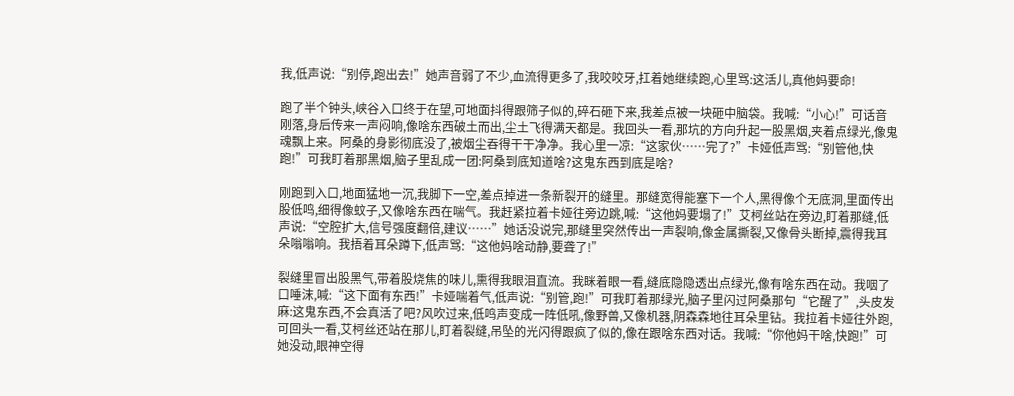我,低声说:“别停,跑出去!”她声音弱了不少,血流得更多了,我咬咬牙,扛着她继续跑,心里骂:这活儿,真他妈要命!

跑了半个钟头,峡谷入口终于在望,可地面抖得跟筛子似的,碎石砸下来,我差点被一块砸中脑袋。我喊:“小心!”可话音刚落,身后传来一声闷响,像啥东西破土而出,尘土飞得满天都是。我回头一看,那坑的方向升起一股黑烟,夹着点绿光,像鬼魂飘上来。阿桑的身影彻底没了,被烟尘吞得干干净净。我心里一凉:“这家伙……完了?”卡娅低声骂:“别管他,快跑!”可我盯着那黑烟,脑子里乱成一团:阿桑到底知道啥?这鬼东西到底是啥?

刚跑到入口,地面猛地一沉,我脚下一空,差点掉进一条新裂开的缝里。那缝宽得能塞下一个人,黑得像个无底洞,里面传出股低鸣,细得像蚊子,又像啥东西在喘气。我赶紧拉着卡娅往旁边跳,喊:“这他妈要塌了!”艾柯丝站在旁边,盯着那缝,低声说:“空腔扩大,信号强度翻倍,建议……”她话没说完,那缝里突然传出一声裂响,像金属撕裂,又像骨头断掉,震得我耳朵嗡嗡响。我捂着耳朵蹲下,低声骂:“这他妈啥动静,要聋了!”

裂缝里冒出股黑气,带着股烧焦的味儿,熏得我眼泪直流。我眯着眼一看,缝底隐隐透出点绿光,像有啥东西在动。我咽了口唾沫,喊:“这下面有东西!”卡娅喘着气,低声说:“别管,跑!”可我盯着那绿光,脑子里闪过阿桑那句“它醒了”,头皮发麻:这鬼东西,不会真活了吧?风吹过来,低鸣声变成一阵低吼,像野兽,又像机器,阴森森地往耳朵里钻。我拉着卡娅往外跑,可回头一看,艾柯丝还站在那儿,盯着裂缝,吊坠的光闪得跟疯了似的,像在跟啥东西对话。我喊:“你他妈干啥,快跑!”可她没动,眼神空得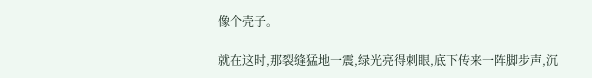像个壳子。

就在这时,那裂缝猛地一震,绿光亮得刺眼,底下传来一阵脚步声,沉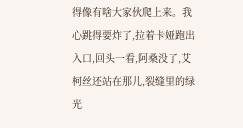得像有啥大家伙爬上来。我心跳得要炸了,拉着卡娅跑出入口,回头一看,阿桑没了,艾柯丝还站在那儿,裂缝里的绿光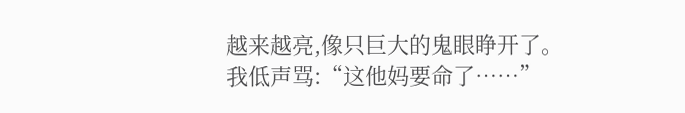越来越亮,像只巨大的鬼眼睁开了。我低声骂:“这他妈要命了……”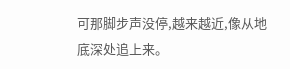可那脚步声没停,越来越近,像从地底深处追上来。